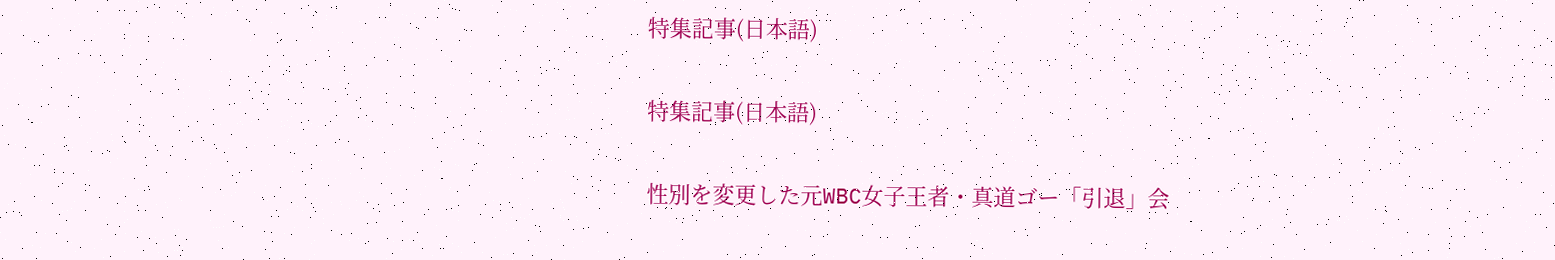特集記事(日本語)

特集記事(日本語)

性別を変更した元WBC女子王者・真道ゴー「引退」会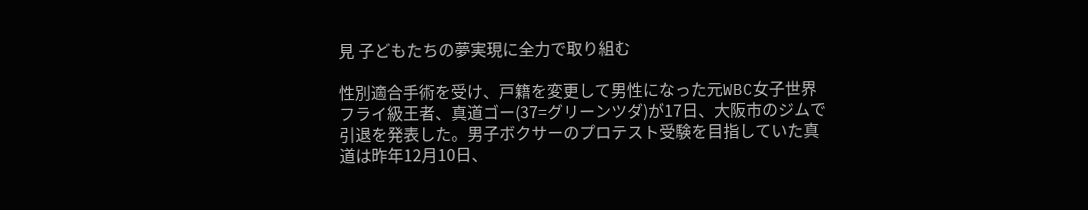見 子どもたちの夢実現に全力で取り組む

性別適合手術を受け、戸籍を変更して男性になった元WBC女子世界フライ級王者、真道ゴー(37=グリーンツダ)が17日、大阪市のジムで引退を発表した。男子ボクサーのプロテスト受験を目指していた真道は昨年12月10日、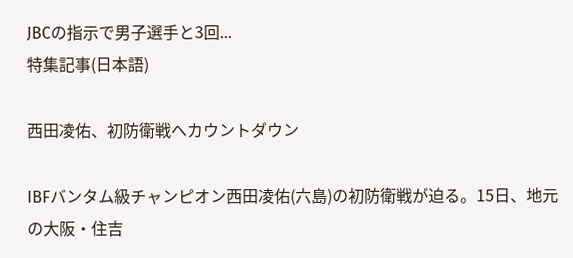JBCの指示で男子選手と3回...
特集記事(日本語)

西田凌佑、初防衛戦へカウントダウン

IBFバンタム級チャンピオン西田凌佑(六島)の初防衛戦が迫る。15日、地元の大阪・住吉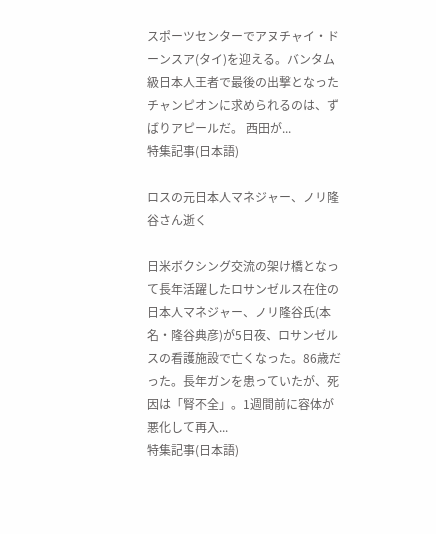スポーツセンターでアヌチャイ・ドーンスア(タイ)を迎える。バンタム級日本人王者で最後の出撃となったチャンピオンに求められるのは、ずばりアピールだ。 西田が...
特集記事(日本語)

ロスの元日本人マネジャー、ノリ隆谷さん逝く

日米ボクシング交流の架け橋となって長年活躍したロサンゼルス在住の日本人マネジャー、ノリ隆谷氏(本名・隆谷典彦)が5日夜、ロサンゼルスの看護施設で亡くなった。86歳だった。長年ガンを患っていたが、死因は「腎不全」。1週間前に容体が悪化して再入...
特集記事(日本語)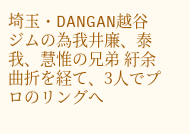埼玉・DANGAN越谷ジムの為我井廉、泰我、慧惟の兄弟 紆余曲折を経て、3人でプロのリングへ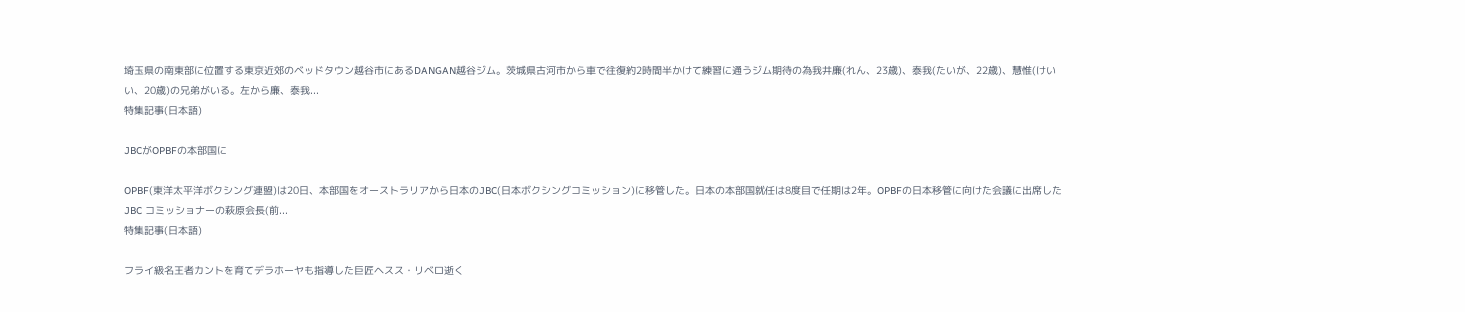埼玉県の南東部に位置する東京近郊のベッドタウン越谷市にあるDANGAN越谷ジム。茨城県古河市から車で往復約2時間半かけて練習に通うジム期待の為我井廉(れん、23歳)、泰我(たいが、22歳)、慧惟(けいい、20歳)の兄弟がいる。左から廉、泰我...
特集記事(日本語)

JBCがOPBFの本部国に

OPBF(東洋太平洋ボクシング連盟)は20日、本部国をオーストラリアから日本のJBC(日本ボクシングコミッション)に移管した。日本の本部国就任は8度目で任期は2年。OPBFの日本移管に向けた会議に出席したJBC コミッショナーの萩原会長(前...
特集記事(日本語)

フライ級名王者カントを育てデラホーヤも指導した巨匠ヘスス・リベロ逝く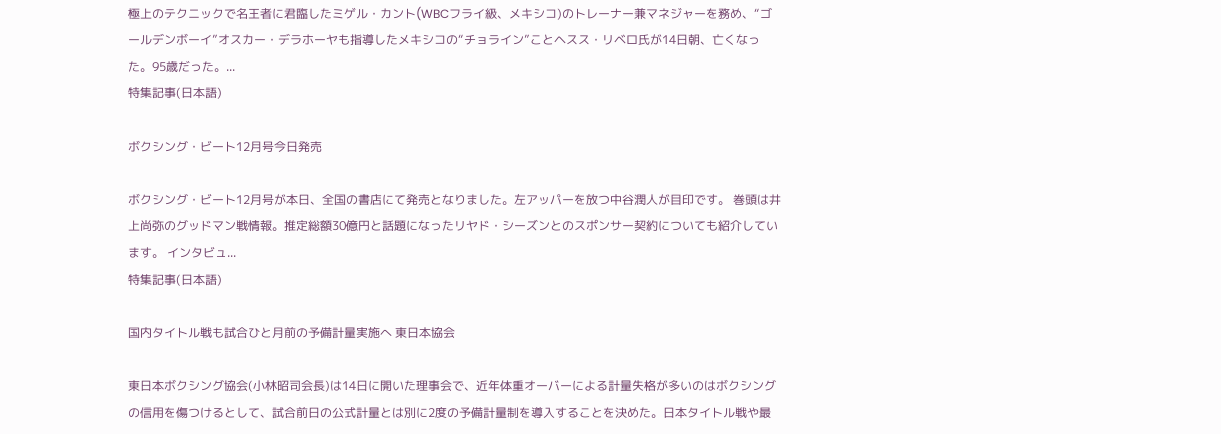極上のテクニックで名王者に君臨したミゲル・カント(WBCフライ級、メキシコ)のトレーナー兼マネジャーを務め、“ゴールデンボーイ”オスカー・デラホーヤも指導したメキシコの“チョライン”ことヘスス・リベロ氏が14日朝、亡くなった。95歳だった。...
特集記事(日本語)

ボクシング・ビート12月号今日発売

ボクシング・ビート12月号が本日、全国の書店にて発売となりました。左アッパーを放つ中谷潤人が目印です。 巻頭は井上尚弥のグッドマン戦情報。推定総額30億円と話題になったリヤド・シーズンとのスポンサー契約についても紹介しています。 インタビュ...
特集記事(日本語)

国内タイトル戦も試合ひと月前の予備計量実施へ 東日本協会

東日本ボクシング協会(小林昭司会長)は14日に開いた理事会で、近年体重オーバーによる計量失格が多いのはボクシングの信用を傷つけるとして、試合前日の公式計量とは別に2度の予備計量制を導入することを決めた。日本タイトル戦や最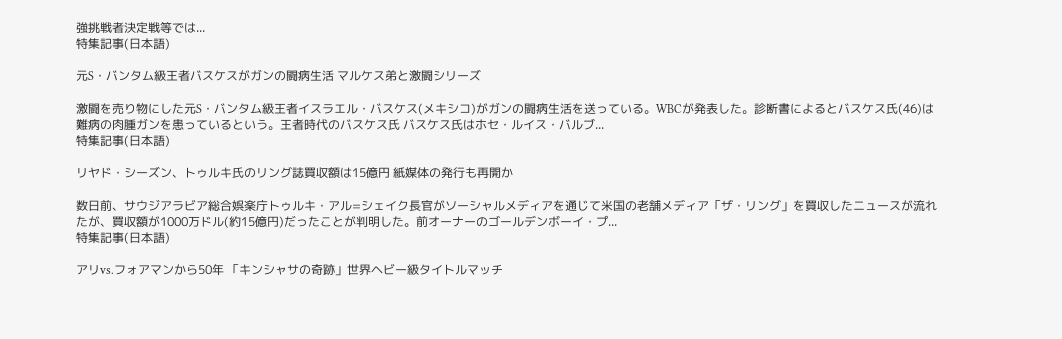強挑戦者決定戦等では...
特集記事(日本語)

元S・バンタム級王者バスケスがガンの闘病生活 マルケス弟と激闘シリーズ

激闘を売り物にした元S・バンタム級王者イスラエル・バスケス(メキシコ)がガンの闘病生活を送っている。WBCが発表した。診断書によるとバスケス氏(46)は難病の肉腫ガンを患っているという。王者時代のバスケス氏 バスケス氏はホセ・ルイス・バルブ...
特集記事(日本語)

リヤド・シーズン、トゥルキ氏のリング誌買収額は15億円 紙媒体の発行も再開か

数日前、サウジアラビア総合娯楽庁トゥルキ・アル=シェイク長官がソーシャルメディアを通じて米国の老舗メディア「ザ・リング」を買収したニュースが流れたが、買収額が1000万ドル(約15億円)だったことが判明した。前オーナーのゴールデンボーイ・プ...
特集記事(日本語)

アリvs.フォアマンから50年 「キンシャサの奇跡」世界ヘビー級タイトルマッチ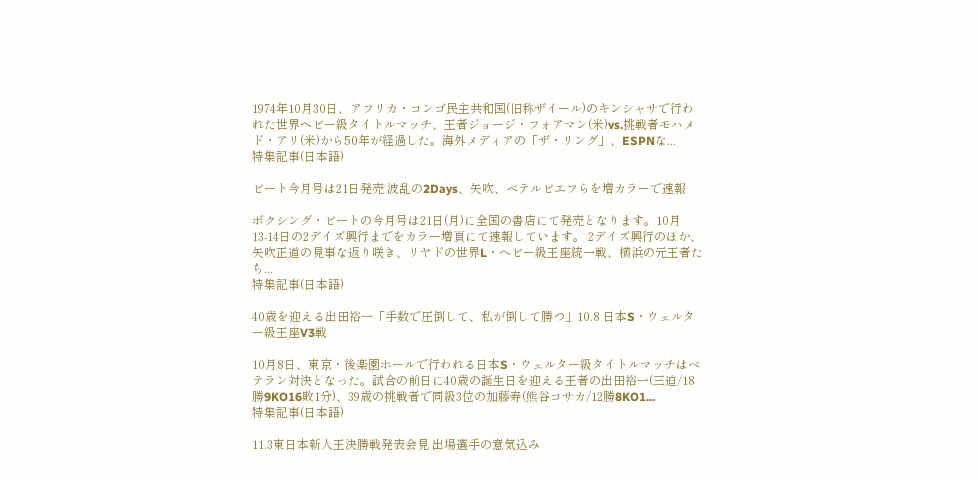1974年10月30日、アフリカ・コンゴ民主共和国(旧称ザイール)のキンシャサで行われた世界ヘビー級タイトルマッチ、王者ジョージ・フォアマン(米)vs.挑戦者モハメド・アリ(米)から50年が経過した。海外メディアの「ザ・リング」、ESPNな...
特集記事(日本語)

ビート今月号は21日発売 波乱の2Days、矢吹、べテルビエフらを増カラーで速報

ボクシング・ビートの今月号は21日(月)に全国の書店にて発売となります。10月13-14日の2デイズ興行までをカラー増頁にて速報しています。 2デイズ興行のほか、矢吹正道の見事な返り咲き、リヤドの世界L・ヘビー級王座統一戦、横浜の元王者たち...
特集記事(日本語)

40歳を迎える出田裕一「手数で圧倒して、私が倒して勝つ」10.8 日本S・ウェルター級王座V3戦

10月8日、東京・後楽園ホールで行われる日本S・ウェルター級タイトルマッチはベテラン対決となった。試合の前日に40歳の誕生日を迎える王者の出田裕一(三迫/18勝9KO16敗1分)、39歳の挑戦者で同級3位の加藤寿(熊谷コサカ/12勝8KO1...
特集記事(日本語)

11.3東日本新人王決勝戦発表会見 出場選手の意気込み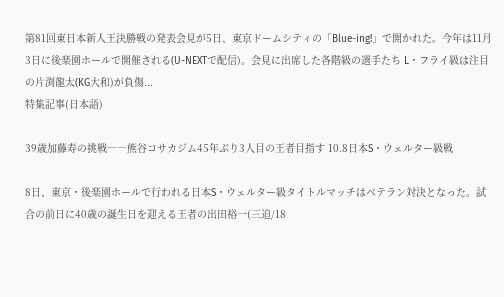第81回東日本新人王決勝戦の発表会見が5日、東京ドームシティの「Blue-ing!」で開かれた。今年は11月3日に後楽園ホールで開催される(U-NEXTで配信)。会見に出席した各階級の選手たち L・フライ級は注目の片渕龍太(KG大和)が負傷...
特集記事(日本語)

39歳加藤寿の挑戦――熊谷コサカジム45年ぶり3人目の王者目指す 10.8日本S・ウェルター級戦

8日、東京・後楽園ホールで行われる日本S・ウェルター級タイトルマッチはベテラン対決となった。試合の前日に40歳の誕生日を迎える王者の出田裕一(三迫/18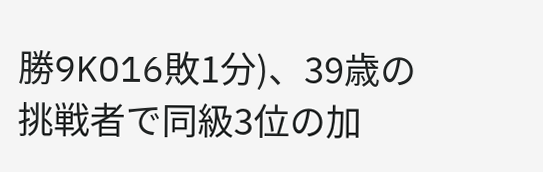勝9KO16敗1分)、39歳の挑戦者で同級3位の加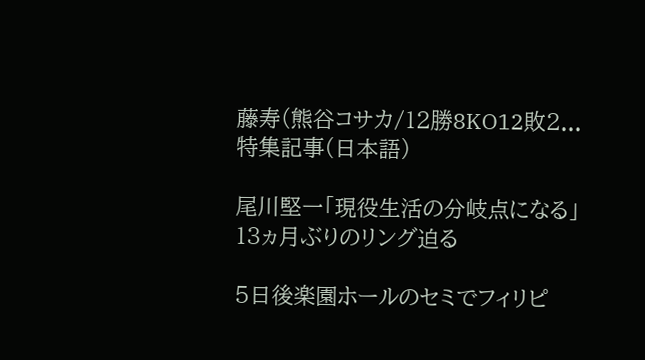藤寿(熊谷コサカ/12勝8KO12敗2...
特集記事(日本語)

尾川堅一「現役生活の分岐点になる」13ヵ月ぶりのリング迫る

5日後楽園ホールのセミでフィリピ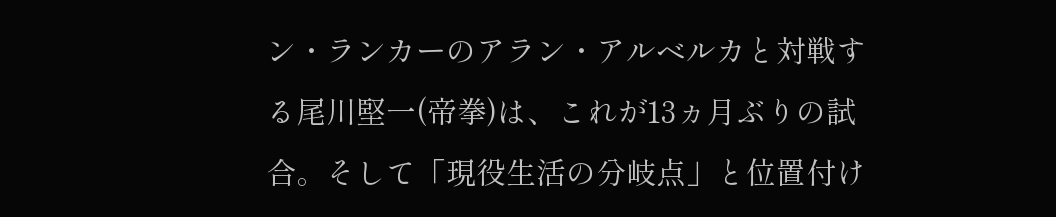ン・ランカーのアラン・アルベルカと対戦する尾川堅一(帝拳)は、これが13ヵ月ぶりの試合。そして「現役生活の分岐点」と位置付け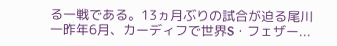る一戦である。13ヵ月ぶりの試合が迫る尾川 一昨年6月、カーディフで世界S・フェザー...